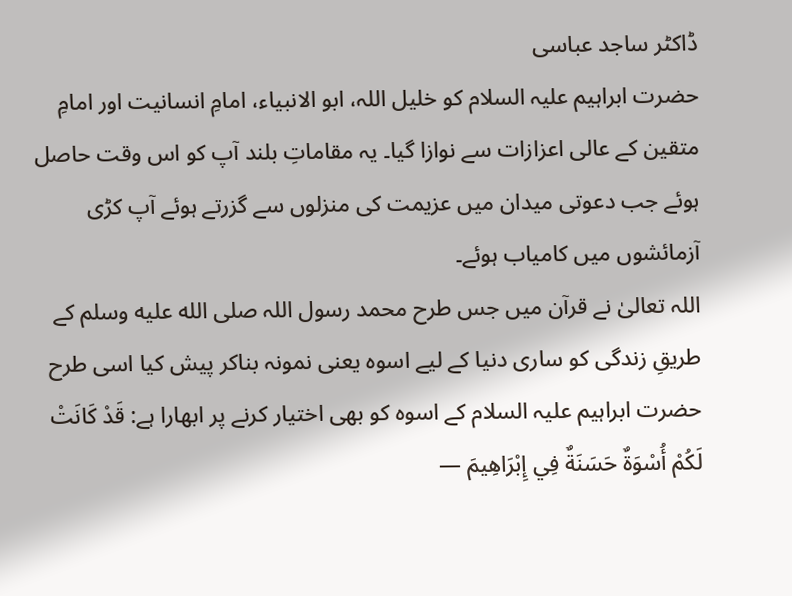ڈاکٹر ساجد عباسی
حضرت ابراہیم علیہ السلام کو خلیل اللہ، ابو الانبیاء، امامِ انسانیت اور امامِ متقین کے عالی اعزازات سے نوازا گیا۔ یہ مقاماتِ بلند آپ کو اس وقت حاصل ہوئے جب دعوتی میدان میں عزیمت کی منزلوں سے گزرتے ہوئے آپ کڑی آزمائشوں میں کامیاب ہوئے۔
اللہ تعالیٰ نے قرآن میں جس طرح محمد رسول اللہ صلى الله عليه وسلم کے طریقِ زندگی کو ساری دنیا کے لیے اسوہ یعنی نمونہ بناکر پیش کیا اسی طرح حضرت ابراہیم علیہ السلام کے اسوہ کو بھی اختیار کرنے پر ابھارا ہے: قَدْ كَانَتْ لَكُمْ أُسْوَةٌ حَسَنَةٌ فِي إِبْرَاهِيمَ —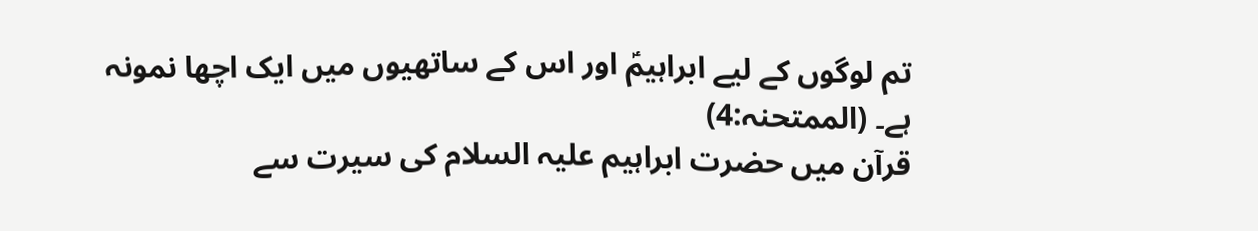تم لوگوں کے لیے ابراہیمؑ اور اس کے ساتھیوں میں ایک اچھا نمونہ ہے۔ (الممتحنہ:4)
قرآن میں حضرت ابراہیم علیہ السلام کی سیرت سے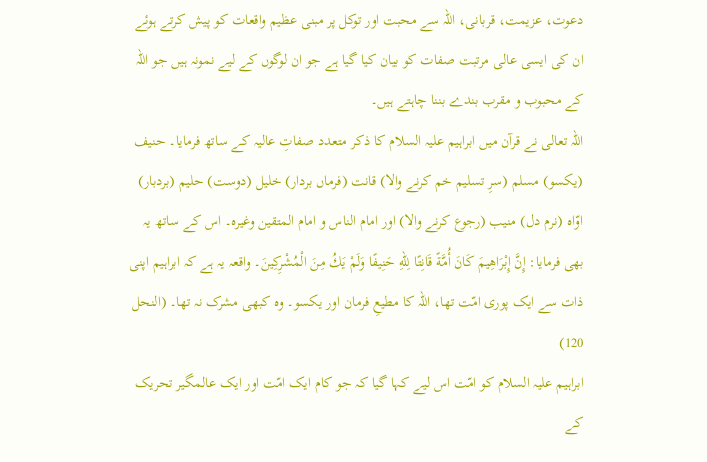دعوت، عزیمت، قربانی، اللہ سے محبت اور توکل پر مبنی عظیم واقعات کو پیش کرتے ہوئے ان کی ایسی عالی مرتبت صفات کو بیان کیا گیا ہے جو ان لوگوں کے لیے نمونہ ہیں جو اللہ کے محبوب و مقرب بندے بننا چاہتے ہیں۔
اللہ تعالی نے قرآن میں ابراہیم علیہ السلام کا ذکر متعدد صفاتِ عالیہ کے ساتھ فرمایا۔ حنیف (یکسو) مسلم (سرِ تسلیم خم کرنے والا) قانت (فرماں بردار) خلیل (دوست) حلیم (بردبار) اوّاہ (نرم دل) منیب (رجوع کرنے والا) اور امام الناس و امام المتقین وغیرہ۔ اس کے ساتھ یہ بھی فرمایا: إِنَّ إِبْرَاهِيمَ كَانَ أُمَّةً قَانِتًا لِلّهِ حَنِيفًا وَلَمْ يَكُ مِنَ الْمُشْرِكِينَ۔ واقعہ یہ ہے کہ ابراہیم اپنی ذات سے ایک پوری امّت تھا، اللہ کا مطیعِ فرمان اور یکسو۔ وہ کبھی مشرک نہ تھا۔ (النحل 120)
ابراہیم علیہ السلام کو امّت اس لیے کہا گیا کہ جو کام ایک امّت اور ایک عالمگیر تحریک کے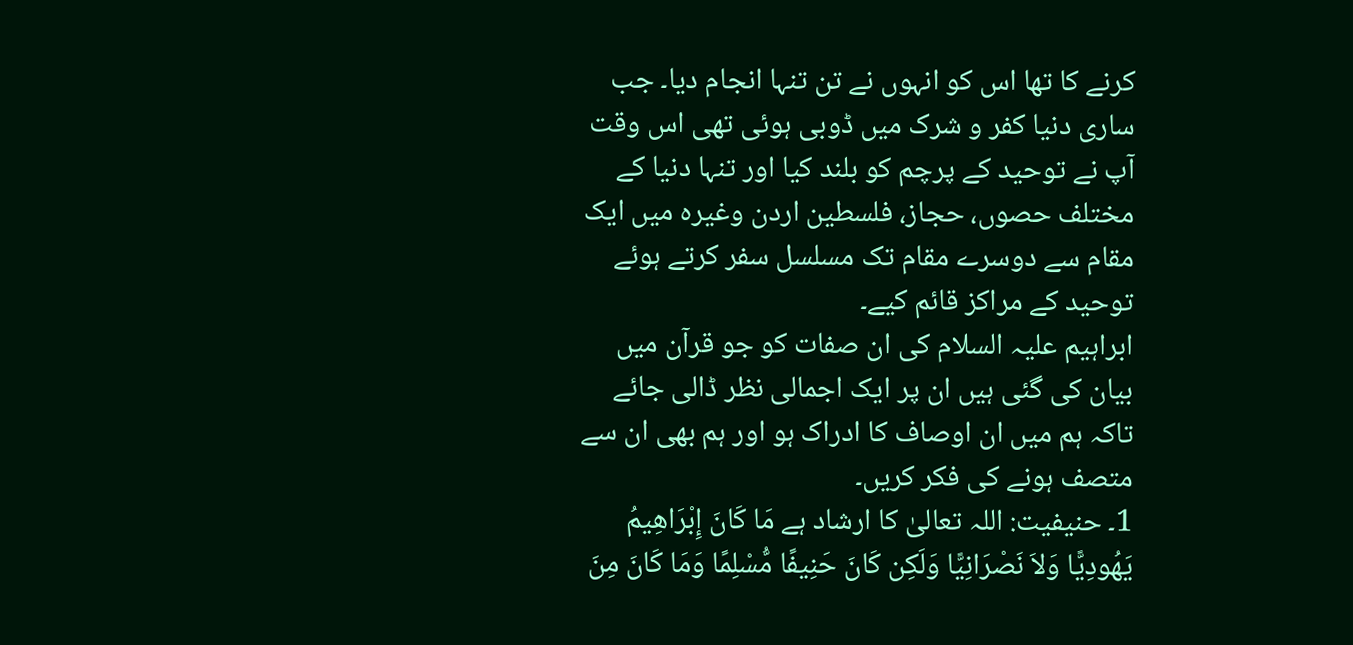کرنے کا تھا اس کو انہوں نے تن تنہا انجام دیا۔ جب ساری دنیا کفر و شرک میں ڈوبی ہوئی تھی اس وقت آپ نے توحید کے پرچم کو بلند کیا اور تنہا دنیا کے مختلف حصوں، حجاز، فلسطین اردن وغیرہ میں ایک مقام سے دوسرے مقام تک مسلسل سفر کرتے ہوئے توحید کے مراکز قائم کیے۔
ابراہیم علیہ السلام کی ان صفات کو جو قرآن میں بیان کی گئی ہیں ان پر ایک اجمالی نظر ڈالی جائے تاکہ ہم میں ان اوصاف کا ادراک ہو اور ہم بھی ان سے متصف ہونے کی فکر کریں۔
1۔ حنیفیت: اللہ تعالیٰ کا ارشاد ہے مَا كَانَ إِبْرَاهِيمُ يَهُودِيًّا وَلاَ نَصْرَانِيًّا وَلَكِن كَانَ حَنِيفًا مُّسْلِمًا وَمَا كَانَ مِنَ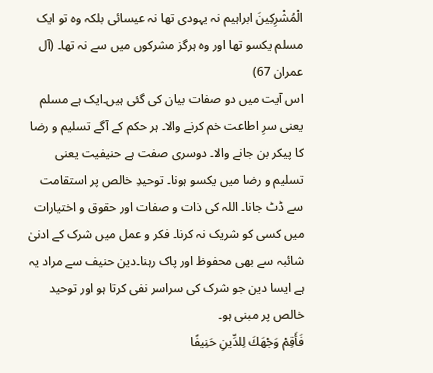الْمُشْرِكِينَ ابراہیم نہ یہودی تھا نہ عیسائی بلکہ وہ تو ایک مسلم یکسو تھا اور وہ ہرگز مشرکوں میں سے نہ تھا۔ (آل عمران 67)
اس آیت میں دو صفات بیان کی گئی ہیں۔ایک ہے مسلم یعنی سرِ اطاعت خم کرنے والا۔ ہر حکم کے آگے تسلیم و رضا کا پیکر بن جانے والا۔ دوسری صفت ہے حنیفیت یعنی تسلیم و رضا میں یکسو ہونا۔ توحیدِ خالص پر استقامت سے ڈٹ جانا۔ اللہ کی ذات و صفات اور حقوق و اختیارات میں کسی کو شریک نہ کرنا۔ فکر و عمل میں شرک کے ادنیٰ شائبہ سے بھی محفوظ اور پاک رہنا۔دین حنیف سے مراد یہ ہے ایسا دین جو شرک کی سراسر نفی کرتا ہو اور توحید خالص پر مبنی ہو۔
فَأَقِمْ وَجْهَكَ لِلدِّينِ حَنِيفًا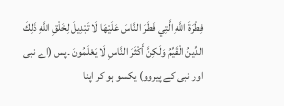فِطْرَةَ اللَّهِ الَّتِي فَطَرَ النَّاسَ عَلَيْهَا لَا تَبْدِيلَ لِخَلْقِ اللَّهِ ذَلِكَ الدِّينُ الْقَيِّمُ وَلَكِنَّ أَكْثَرَ النَّاسِ لَا يَعْلَمُونَ ۔پس (اے نبی اور نبی کے پیروو) یکسو ہو کر اپنا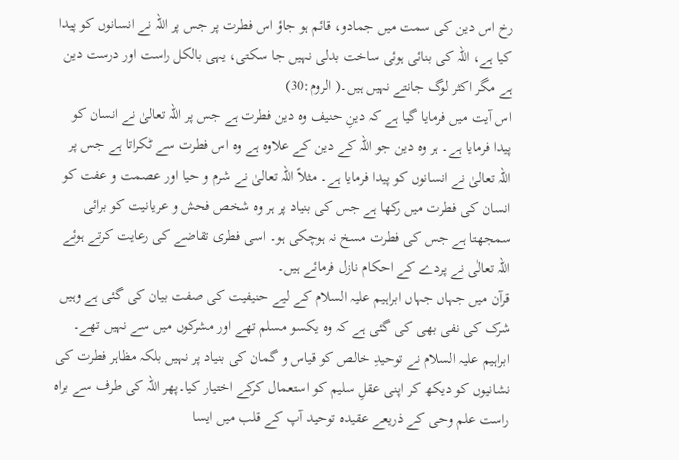رخ اس دین کی سمت میں جمادو، قائم ہو جاؤ اس فطرت پر جس پر اللہ نے انسانوں کو پیدا کیا ہے، اللہ کی بنائی ہوئی ساخت بدلی نہیں جا سکتی، یہی بالکل راست اور درست دین ہے مگر اکثر لوگ جانتے نہیں ہیں۔( الروم:30)
اس آیت میں فرمایا گیا ہے کہ دینِ حنیف وہ دین فطرت ہے جس پر اللہ تعالیٰ نے انسان کو پیدا فرمایا ہے۔ ہر وہ دین جو اللہ کے دین کے علاوہ ہے وہ اس فطرت سے ٹکراتا ہے جس پر اللہ تعالیٰ نے انسانوں کو پیدا فرمایا ہے۔ مثلاً اللہ تعالیٰ نے شرم و حیا اور عصمت و عفت کو انسان کی فطرت میں رکھا ہے جس کی بنیاد پر ہر وہ شخص فحش و عریانیت کو برائی سمجھتا ہے جس کی فطرت مسخ نہ ہوچکی ہو۔ اسی فطری تقاضے کی رعایت کرتے ہوئے اللہ تعالٰی نے پردے کے احکام نازل فرمائے ہیں۔
قرآن میں جہاں جہاں ابراہیم علیہ السلام کے لیے حنیفیت کی صفت بیان کی گئی ہے وہیں شرک کی نفی بھی کی گئی ہے کہ وہ یکسو مسلم تھے اور مشرکوں میں سے نہیں تھے۔
ابراہیم علیہ السلام نے توحیدِ خالص کو قیاس و گمان کی بنیاد پر نہیں بلکہ مظاہر فطرت کی نشانیوں کو دیکھ کر اپنی عقلِ سلیم کو استعمال کرکے اختیار کیا۔پھر اللہ کی طرف سے براہ راست علم وحی کے ذریعے عقیدہ توحید آپ کے قلب میں ایسا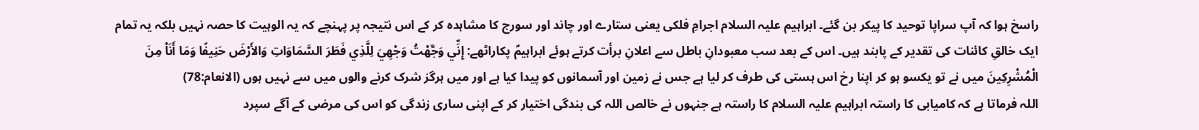راسخ ہوا کہ آپ سراپا توحید کا پیکر بن گئے۔ ابراہیم علیہ السلام اجرامِ فلکی یعنی ستارے اور چاند اور سورج کا مشاہدہ کر کے اس نتیجہ پر پہنچے کہ یہ الوہیت کا حصہ نہیں بلکہ یہ تمام ایک خالقِ کائنات کی تقدیر کے پابند ہیں۔ اس کے بعد سب معبودانِ باطل سے اعلانِ برأت کرتے ہوئے ابراہیمؑ پکاراٹھے: إِنِّي وَجَّهْتُ وَجْهِيَ لِلَّذِي فَطَرَ السَّمَاوَاتِ وَالأَرْضَ حَنِيفًا وَمَا أَنَاْ مِنَ الْمُشْرِكِينَ میں نے تو یکسو ہو کر اپنا رخ اس ہستی کی طرف کر لیا ہے جس نے زمین اور آسمانوں کو پیدا کیا ہے اور میں ہرگز شرک کرنے والوں میں سے نہیں ہوں (الانعام:78)
اللہ فرماتا ہے کہ کامیابی کا راستہ ابراہیم علیہ السلام کا راستہ ہے جنہوں نے خالص اللہ کی بندگی اختیار کر کے اپنی ساری زندگی کو اس کی مرضی کے آگے سپرد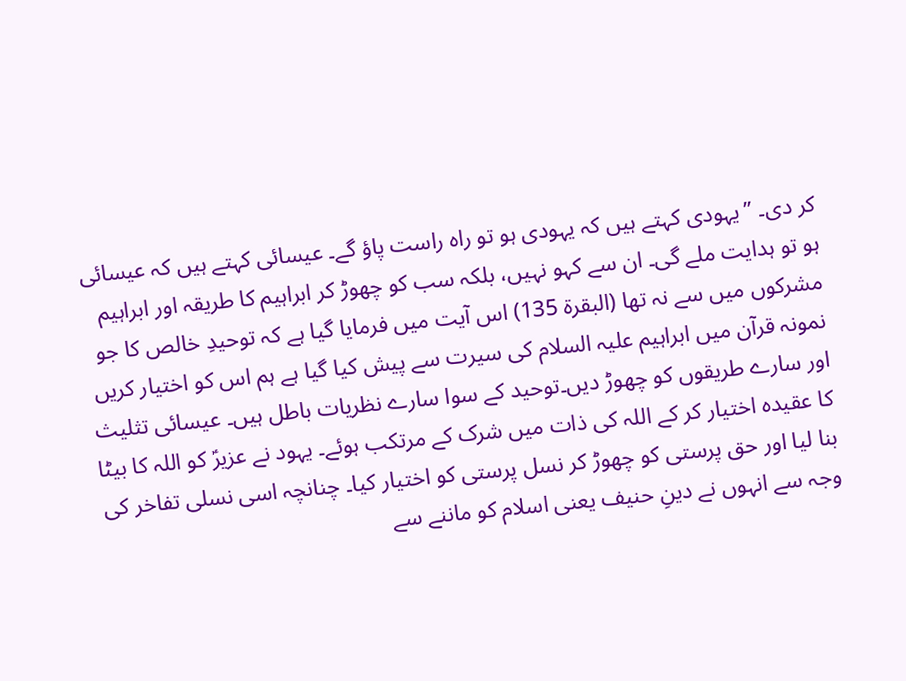کر دی۔ ’’یہودی کہتے ہیں کہ یہودی ہو تو راہ راست پاؤ گے۔ عیسائی کہتے ہیں کہ عیسائی ہو تو ہدایت ملے گی۔ ان سے کہو نہیں، بلکہ سب کو چھوڑ کر ابراہیم کا طریقہ اور ابراہیم مشرکوں میں سے نہ تھا (البقرۃ 135) اس آیت میں فرمایا گیا ہے کہ توحیدِ خالص کا جو نمونہ قرآن میں ابراہیم علیہ السلام کی سیرت سے پیش کیا گیا ہے ہم اس کو اختیار کریں اور سارے طریقوں کو چھوڑ دیں۔توحید کے سوا سارے نظریات باطل ہیں۔ عیسائی تثلیث کا عقیدہ اختیار کر کے اللہ کی ذات میں شرک کے مرتکب ہوئے۔ یہود نے عزیرؑ کو اللہ کا بیٹا بنا لیا اور حق پرستی کو چھوڑ کر نسل پرستی کو اختیار کیا۔ چنانچہ اسی نسلی تفاخر کی وجہ سے انہوں نے دینِ حنیف یعنی اسلام کو ماننے سے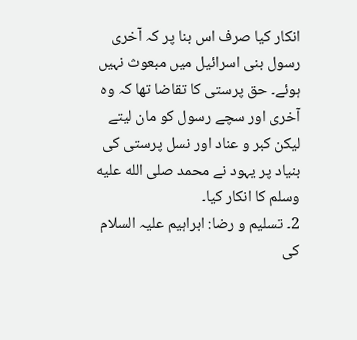انکار کیا صرف اس بنا پر کہ آخری رسول بنی اسرائیل میں مبعوث نہیں ہوئے۔ حق پرستی کا تقاضا تھا کہ وہ آخری اور سچے رسول کو مان لیتے لیکن کبر و عناد اور نسل پرستی کی بنیاد پر یہود نے محمد صلى الله عليه وسلم کا انکار کیا۔
2۔ تسلیم و رضا: ابراہیم علیہ السلام کی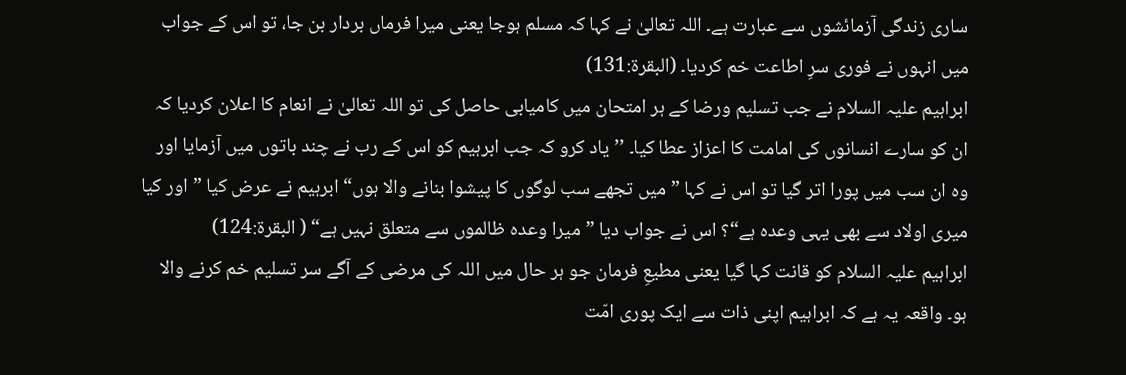ساری زندگی آزمائشوں سے عبارت ہے۔ اللہ تعالیٰ نے کہا کہ مسلم ہوجا یعنی میرا فرماں بردار بن جا، تو اس کے جواب میں انہوں نے فوری سرِ اطاعت خم کردیا۔ (البقرۃ:131)
ابراہیم علیہ السلام نے جب تسلیم ورضا کے ہر امتحان میں کامیابی حاصل کی تو اللہ تعالیٰ نے انعام کا اعلان کردیا کہ ان کو سارے انسانوں کی امامت کا اعزاز عطا کیا۔ ’’یاد کرو کہ جب ابرہیم کو اس کے رب نے چند باتوں میں آزمایا اور وہ ان سب میں پورا اتر گیا تو اس نے کہا ”میں تجھے سب لوگوں کا پیشوا بنانے والا ہوں“ ابرہیم نے عرض کیا ”اور کیا میری اولاد سے بھی یہی وعدہ ہے“؟ اس نے جواب دیا ”میرا وعدہ ظالموں سے متعلق نہیں ہے“ ( البقرۃ:124)
ابراہیم علیہ السلام کو قانت کہا گیا یعنی مطیعِ فرمان جو ہر حال میں اللہ کی مرضی کے آگے سر تسلیم خم کرنے والا ہو۔ واقعہ یہ ہے کہ ابراہیم اپنی ذات سے ایک پوری امّت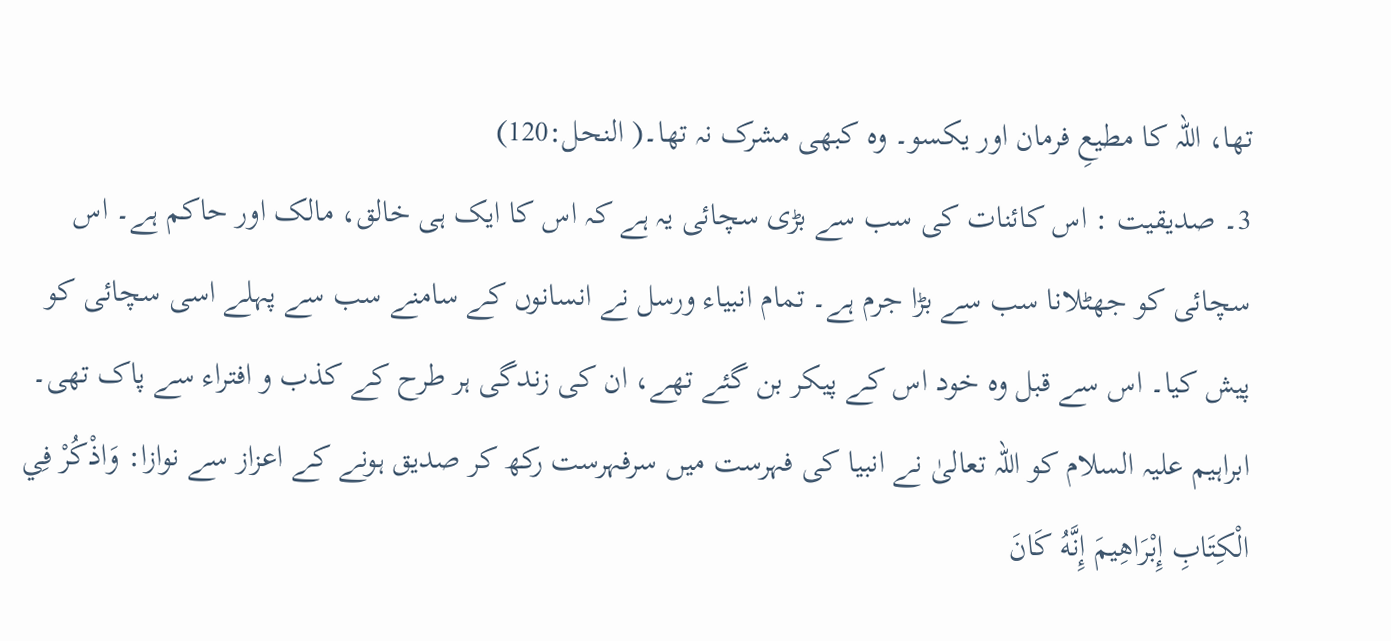تھا، اللہ کا مطیعِ فرمان اور یکسو۔ وہ کبھی مشرک نہ تھا۔( النحل:120)
3۔ صدیقیت : اس کائنات کی سب سے بڑی سچائی یہ ہے کہ اس کا ایک ہی خالق، مالک اور حاکم ہے۔ اس سچائی کو جھٹلانا سب سے بڑا جرم ہے۔ تمام انبیاء ورسل نے انسانوں کے سامنے سب سے پہلے اسی سچائی کو پیش کیا۔ اس سے قبل وہ خود اس کے پیکر بن گئے تھے، ان کی زندگی ہر طرح کے کذب و افتراء سے پاک تھی۔ ابراہیم علیہ السلام کو اللہ تعالیٰ نے انبیا کی فہرست میں سرفہرست رکھ کر صدیق ہونے کے اعزاز سے نوازا: وَاذْكُرْ فِي الْكِتَابِ إِبْرَاهِيمَ إِنَّهُ كَانَ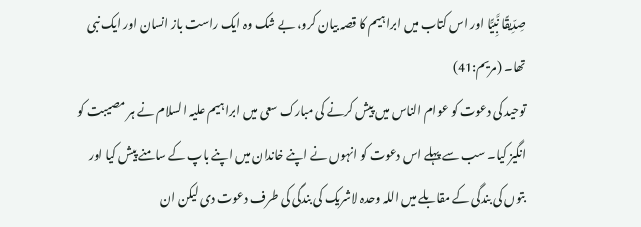صِدِّيقًا نَّبِيًّا اور اس کتاب میں ابراہیم کا قصہ بیان کرو، بے شک وہ ایک راست باز انسان اور ایک نبی تھا۔ (مریم:41)
توحید کی دعوت کو عوام الناس میں پیش کرنے کی مبارک سعی میں ابراہیم علیہ السلام نے ہر مصیبت کو انگیز کیا۔ سب سے پہلے اس دعوت کو انہوں نے اپنے خاندان میں اپنے باپ کے سامنے پیش کیا اور بتوں کی بندگی کے مقابلے میں اللہ وحدہ لاشریک کی بندگی کی طرف دعوت دی لیکن ان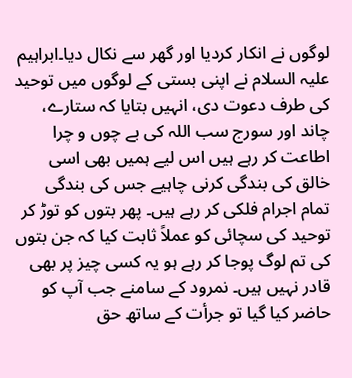لوگوں نے انکار کردیا اور گھر سے نکال دیا۔ابراہیم علیہ السلام نے اپنی بستی کے لوگوں میں توحید کی طرف دعوت دی، انہیں بتایا کہ ستارے، چاند اور سورج سب اللہ کی بے چوں و چرا اطاعت کر رہے ہیں اس لیے ہمیں بھی اسی خالق کی بندگی کرنی چاہیے جس کی بندگی تمام اجرام فلکی کر رہے ہیں۔ پھر بتوں کو توڑ کر توحید کی سچائی کو عملاً ثابت کیا کہ جن بتوں کی تم لوگ پوجا کر رہے ہو یہ کسی چیز پر بھی قادر نہیں ہیں۔ نمرود کے سامنے جب آپ کو حاضر کیا گیا تو جرأت کے ساتھ حق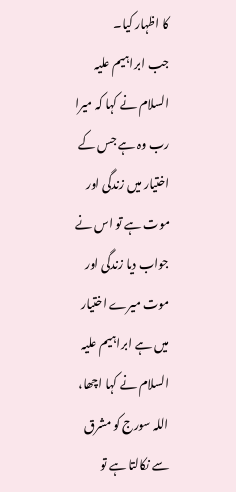کا اظہار کیا۔
جب ابراہیم علیہ السلام نے کہا کہ میرا رب وہ ہے جس کے اختیار میں زندگی اور موت ہے تو اس نے جواب دیا زندگی اور موت میرے اختیار میں ہے ابراہیم علیہ السلام نے کہا اچھا، اللہ سورج کو مشرق سے نکالتا ہے تو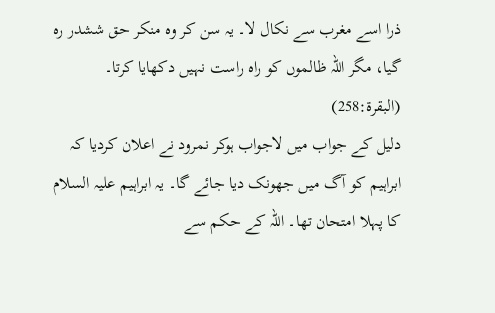ذرا اسے مغرب سے نکال لا۔ یہ سن کر وہ منکر حق ششدر رہ گیا، مگر اللہ ظالموں کو راہ راست نہیں دکھایا کرتا۔ (البقرۃ:258)
دلیل کے جواب میں لاجواب ہوکر نمرود نے اعلان کردیا کہ ابراہیم کو آگ میں جھونک دیا جائے گا۔ یہ ابراہیم علیہ السلام کا پہلا امتحان تھا۔ اللہ کے حکم سے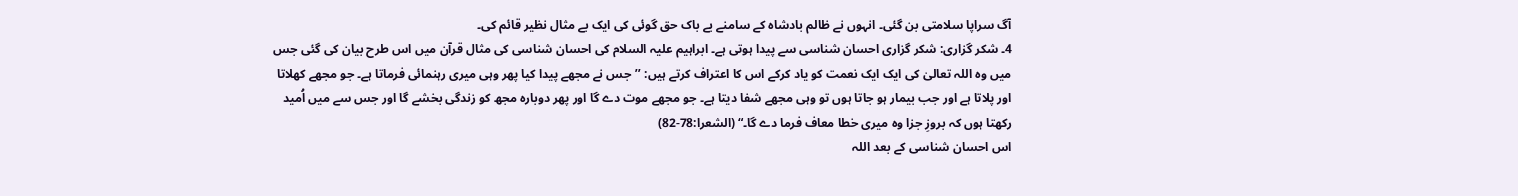آگ سراپا سلامتی بن گئی۔ انہوں نے ظالم بادشاہ کے سامنے بے باک حق گوئی کی ایک بے مثال نظیر قائم کی۔
4۔ شکر گزاری: شکر گزاری احسان شناسی سے پیدا ہوتی ہے۔ ابراہیم علیہ السلام کی احسان شناسی کی مثال قرآن میں اس طرح بیان کی گئی جس میں وہ اللہ تعالیٰ کی ایک ایک نعمت کو یاد کرکے اس کا اعتراف کرتے ہیں: ’’جس نے مجھے پیدا کیا پھر وہی میری رہنمائی فرماتا ہے۔ جو مجھے کھلاتا اور پلاتا ہے اور جب بیمار ہو جاتا ہوں تو وہی مجھے شفا دیتا ہے۔ جو مجھے موت دے گا اور پھر دوبارہ مجھ کو زندگی بخشے گا اور جس سے میں اُمید رکھتا ہوں کہ بروزِ جزا وہ میری خطا معاف فرما دے گا۔“ (الشعرا:78-82)
اس احسان شناسی کے بعد اللہ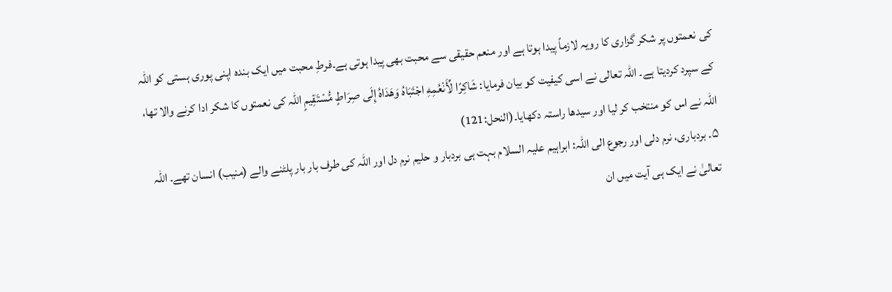کی نعمتوں پر شکر گزاری کا رویہ لازماً پیدا ہوتا ہے اور منعم حقیقی سے محبت بھی پیدا ہوتی ہے۔فرطِ محبت میں ایک بندہ اپنی پوری ہستی کو اللہ کے سپرد کردیتا ہے۔ اللہ تعالی نے اسی کیفیت کو بیان فرمایا: شَاكِرًا لِّأَنْعُمِهِ اجْتَبَاهُ وَهَدَاهُ إِلَى صِرَاطٍ مُّسْتَقِيمٍ اللہ کی نعمتوں کا شکر ادا کرنے والا تھا، اللہ نے اس کو منتخب کر لیا اور سیدھا راستہ دکھایا۔(النحل:121)
۵۔ بردباری، نرم دلی اور رجوع الی اللہ: ابراہیم علیہ السلام بہت ہی بردبار و حلیم نرم دل اور اللہ کی طرف بار بار پلٹنے والے (منیب) انسان تھے۔ اللہ تعالیٰ نے ایک ہی آیت میں ان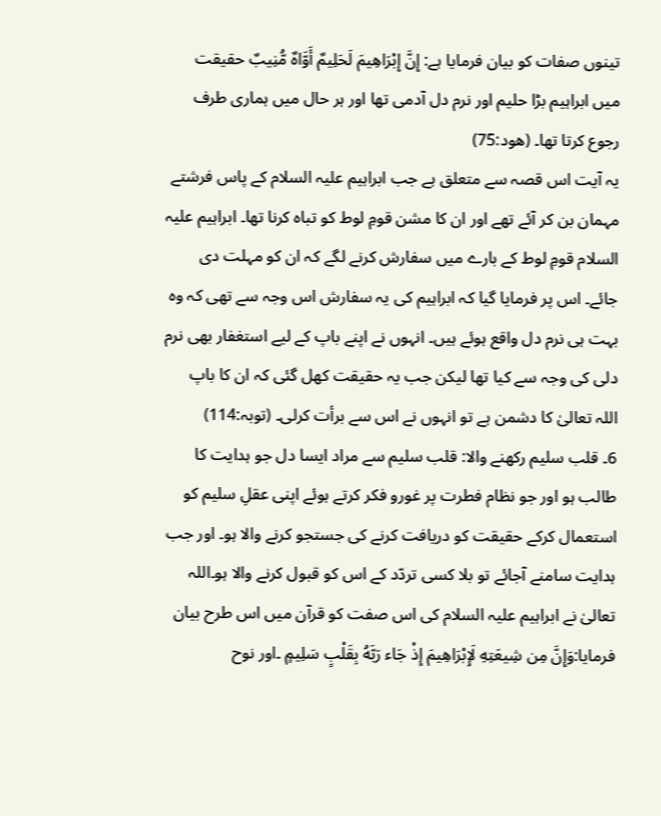تینوں صفات کو بیان فرمایا ہے: إِنَّ إِبْرَاهِيمَ لَحَلِيمٌ أَوَّاهٌ مُّنِيبٌ حقیقت میں ابراہیم بڑا حلیم اور نرم دل آدمی تھا اور ہر حال میں ہماری طرف رجوع کرتا تھا۔ (ھود:75)
یہ آیت اس قصہ سے متعلق ہے جب ابراہیم علیہ السلام کے پاس فرشتے مہمان بن کر آئے تھے اور ان کا مشن قومِ لوط کو تباہ کرنا تھا۔ ابراہیم علیہ السلام قومِ لوط کے بارے میں سفارش کرنے لگے کہ ان کو مہلت دی جائے۔ اس پر فرمایا گیا کہ ابراہیم کی یہ سفارش اس وجہ سے تھی کہ وہ بہت ہی نرم دل واقع ہوئے ہیں۔ انہوں نے اپنے باپ کے لیے استغفار بھی نرم دلی کی وجہ سے کیا تھا لیکن جب یہ حقیقت کھل گئی کہ ان کا باپ اللہ تعالیٰ کا دشمن ہے تو انہوں نے اس سے برأت کرلی۔ (توبہ:114)
6۔ قلب سلیم رکھنے والا: قلب سلیم سے مراد ایسا دل جو ہدایت کا طالب ہو اور جو نظام فطرت پر غورو فکر کرتے ہوئے اپنی عقلِ سلیم کو استعمال کرکے حقیقت کو دریافت کرنے کی جستجو کرنے والا ہو۔ اور جب ہدایت سامنے آجائے تو بلا کسی تردّد کے اس کو قبول کرنے والا ہو۔اللہ تعالیٰ نے ابراہیم علیہ السلام کی اس صفت کو قرآن میں اس طرح بیان فرمایا:وَإِنَّ مِن شِيعَتِهِ لَإِبْرَاهِيمَ إِذْ جَاء رَبَّهُ بِقَلْبٍ سَلِيمٍ ۔اور نوح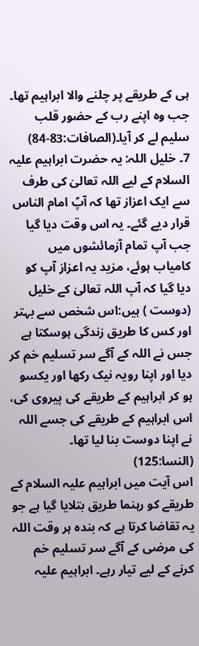ہی کے طریقے پر چلنے والا ابراہیم تھا۔ جب وہ اپنے رب کے حضور قلب سلیم لے کر آیا۔(الصافات:83-84)
7۔ خلیل اللہ: یہ حضرت ابراہیم علیہ السلام کے لیے اللہ تعالیٰ کی طرف سے ایک اعزاز تھا کہ آپؑ امام الناس قرار دیے گئے۔ یہ اس وقت دیا گیا جب آپ تمام آزمائشوں میں کامیاب ہوئے، مزید یہ اعزاز آپ کو دیا گیا کہ آپ اللہ تعالیٰ کے خلیل (دوست ) ہیں:اس شخص سے بہتر اور کس کا طریق زندگی ہوسکتا ہے جس نے اللہ کے آگے سر تسلیم خم کر دیا اور اپنا رویہ نیک رکھا اور یکسو ہو کر ابراہیم کے طریقے کی پیروی کی، اس ابراہیم کے طریقے کی جسے اللہ نے اپنا دوست بنا لیا تھا۔ (النسا:125)
اس آیت میں ابراہیم علیہ السلام کے طریقے کو رہنما طریق بتلایا گیا ہے جو یہ تقاضا کرتا ہے کہ بندہ ہر وقت اللہ کی مرضی کے آگے سر تسلیم خم کرنے کے لیے تیار رہے۔ ابراہیم علیہ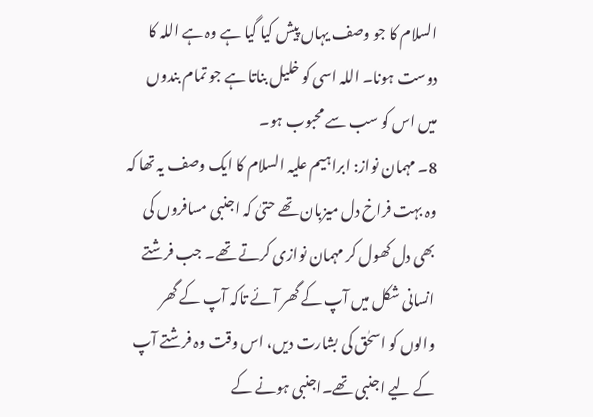السلام کا جو وصف یہاں پیش کیا گیا ہے وہ ہے اللہ کا دوست ہونا۔ اللہ اسی کو خلیل بناتا ہے جو تمام بندوں میں اس کو سب سے محبوب ہو۔
8۔ مہمان نواز: ابراہیم علیہ السلام کا ایک وصف یہ تھا کہ وہ بہت فراخ دل میزبان تھے حتیٰ کہ اجنبی مسافروں کی بھی دل کھول کر مہمان نوازی کرتے تھے۔ جب فرشتے انسانی شکل میں آپ کے گھر آئے تاکہ آپ کے گھر والوں کو اسحٰق کی بشارت دیں، اس وقت وہ فرشتے آپ کے لیے اجنبی تھے۔اجنبی ہونے کے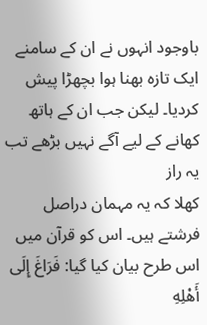باوجود انہوں نے ان کے سامنے ایک تازہ بھنا ہوا بچھڑا پیش کردیا۔ لیکن جب ان کے ہاتھ کھانے کے لیے آگے نہیں بڑھے تب یہ راز
کھلا کہ یہ مہمان دراصل فرشتے ہیں۔ اس کو قرآن میں اس طرح بیان کیا گیا: فَرَاغَ إِلَى أَهْلِهِ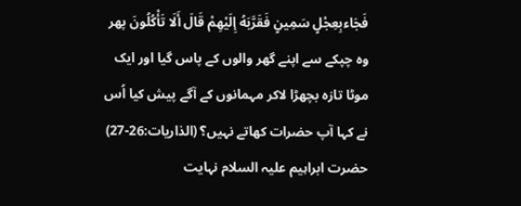فَجَاءبِعِجْلٍ سَمِينٍ فَقَرَّبَهُ إِلَيْهِمْ قَالَ أَلَا تَأْكُلُونَ پھر وہ چپکے سے اپنے گھر والوں کے پاس گیا اور ایک موٹا تازہ بچھڑا لاکر مہمانوں کے آگے پیش کیا اُس نے کہا آپ حضرات کھاتے نہیں؟ (الذاریات:26-27)
حضرت ابراہیم علیہ السلام نہایت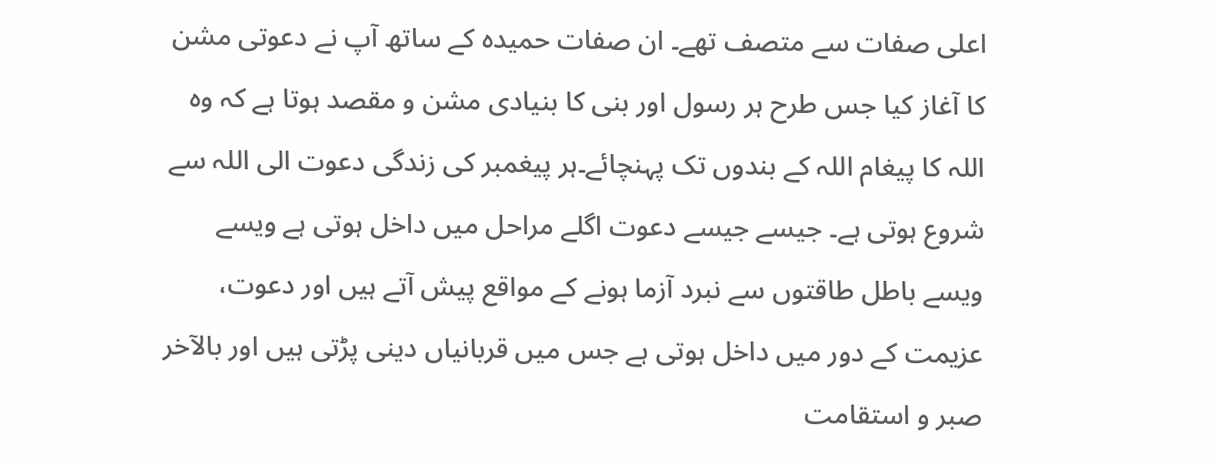اعلی صفات سے متصف تھے۔ ان صفات حمیدہ کے ساتھ آپ نے دعوتی مشن کا آغاز کیا جس طرح ہر رسول اور بنی کا بنیادی مشن و مقصد ہوتا ہے کہ وہ اللہ کا پیغام اللہ کے بندوں تک پہنچائے۔ہر پیغمبر کی زندگی دعوت الی اللہ سے شروع ہوتی ہے۔ جیسے جیسے دعوت اگلے مراحل میں داخل ہوتی ہے ویسے ویسے باطل طاقتوں سے نبرد آزما ہونے کے مواقع پیش آتے ہیں اور دعوت، عزیمت کے دور میں داخل ہوتی ہے جس میں قربانیاں دینی پڑتی ہیں اور بالآخر صبر و استقامت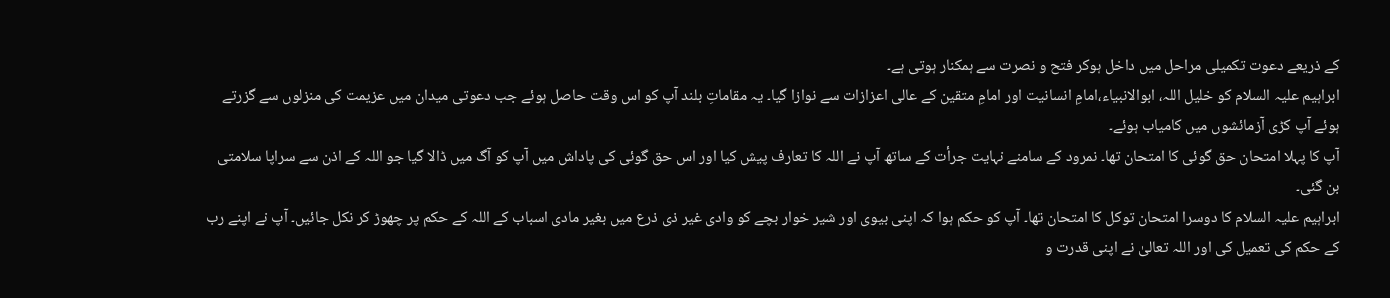کے ذریعے دعوت تکمیلی مراحل میں داخل ہوکر فتح و نصرت سے ہمکنار ہوتی ہے۔
ابراہیم علیہ السلام کو خلیل اللہ، ابوالانبیاء،امامِ انسانیت اور امامِ متقین کے عالی اعزازات سے نوازا گیا۔ یہ مقاماتِ بلند آپ کو اس وقت حاصل ہوئے جب دعوتی میدان میں عزیمت کی منزلوں سے گزرتے ہوئے آپ کڑی آزمائشوں میں کامیاب ہوئے۔
آپ کا پہلا امتحان حق گوئی کا امتحان تھا۔ نمرود کے سامنے نہایت جرأت کے ساتھ آپ نے اللہ کا تعارف پیش کیا اور اس حق گوئی کی پاداش میں آپ کو آگ میں ڈالا گیا جو اللہ کے اذن سے سراپا سلامتی بن گئی۔
ابراہیم علیہ السلام کا دوسرا امتحان توکل کا امتحان تھا۔ آپ کو حکم ہوا کہ اپنی بیوی اور شیر خوار بچے کو وادی غیر ذی ذرع میں بغیر مادی اسباب کے اللہ کے حکم پر چھوڑ کر نکل جائیں۔ آپ نے اپنے رب کے حکم کی تعمیل کی اور اللہ تعالیٰ نے اپنی قدرت و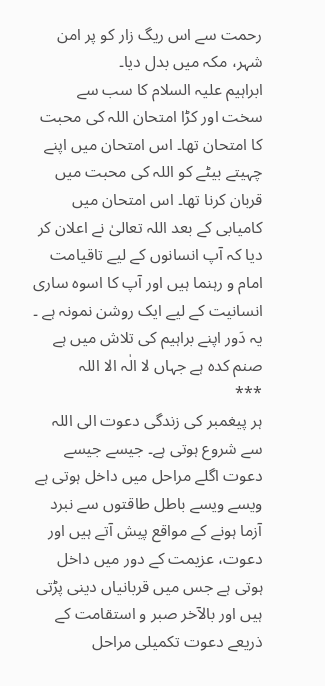رحمت سے اس ریگ زار کو پر امن شہر، مکہ میں بدل دیا۔
ابراہیم علیہ السلام کا سب سے سخت اور کڑا امتحان اللہ کی محبت کا امتحان تھا۔ اس امتحان میں اپنے چہیتے بیٹے کو اللہ کی محبت میں قربان کرنا تھا۔ اس امتحان میں کامیابی کے بعد اللہ تعالیٰ نے اعلان کر دیا کہ آپ انسانوں کے لیے تاقیامت امام و رہنما ہیں اور آپ کا اسوہ ساری انسانیت کے لیے ایک روشن نمونہ ہے ۔
یہ دَور اپنے براہیم کی تلاش میں ہے
صنم کدہ ہے جہاں لا الٰہ الا اللہ
***
ہر پیغمبر کی زندگی دعوت الی اللہ سے شروع ہوتی ہے۔ جیسے جیسے دعوت اگلے مراحل میں داخل ہوتی ہے ویسے ویسے باطل طاقتوں سے نبرد آزما ہونے کے مواقع پیش آتے ہیں اور دعوت، عزیمت کے دور میں داخل ہوتی ہے جس میں قربانیاں دینی پڑتی ہیں اور بالآخر صبر و استقامت کے ذریعے دعوت تکمیلی مراحل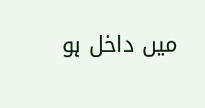میں داخل ہو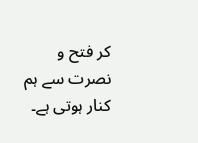کر فتح و نصرت سے ہم کنار ہوتی ہے۔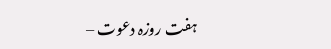ہفت روزہ دعوت –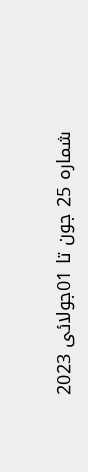شمارہ 25 جون تا 01جولائی 2023